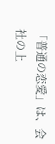「普通の恋愛」は、会社の上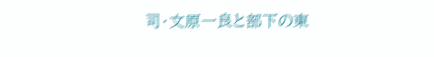司・文原一良と部下の東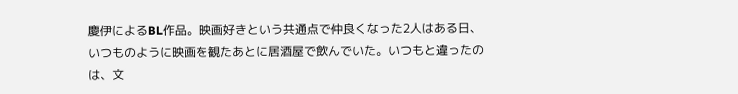慶伊によるBL作品。映画好きという共通点で仲良くなった2人はある日、いつものように映画を観たあとに居酒屋で飲んでいた。いつもと違ったのは、文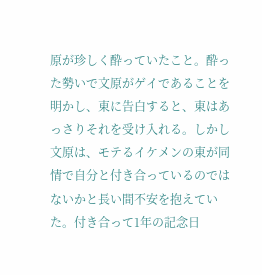原が珍しく酔っていたこと。酔った勢いで文原がゲイであることを明かし、東に告白すると、東はあっさりそれを受け入れる。しかし文原は、モテるイケメンの東が同情で自分と付き合っているのではないかと長い間不安を抱えていた。付き合って1年の記念日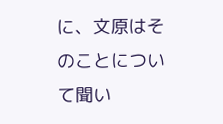に、文原はそのことについて聞い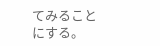てみることにする。